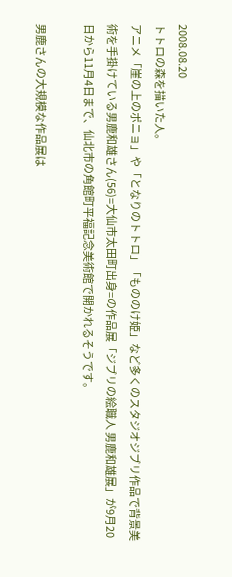2008.08.20
トトロの森を描いた人。
アニメ「崖の上のポニョ」や「となりのトトロ」「もののけ姫」など多くのスタジオジブリ作品で背景美術を手掛けている男鹿和雄さん(56)=大仙市太田町出身=の作品展「ジブリの絵職人 男鹿和雄展」が9月20日から11月4日まで、仙北市の角館町平福記念美術館で開かれるそうです。

男鹿さんの大規模な作品展は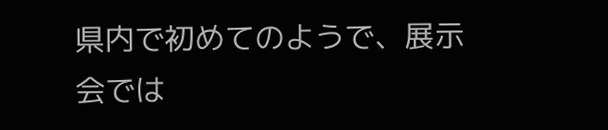県内で初めてのようで、展示会では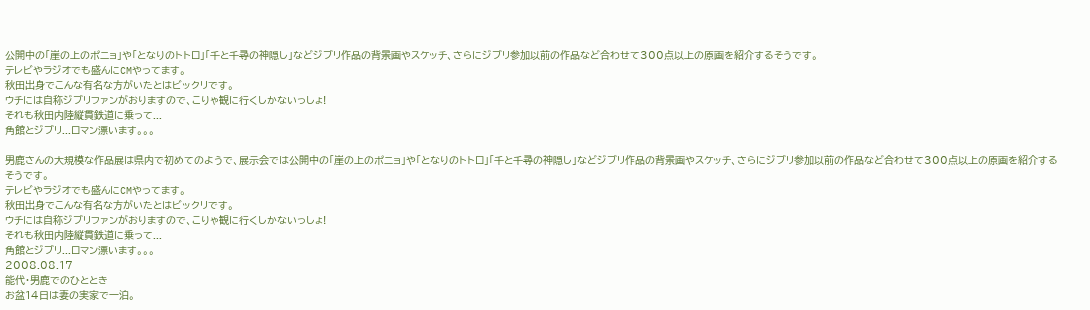公開中の「崖の上のポニョ」や「となりのトトロ」「千と千尋の神隠し」などジブリ作品の背景画やスケッチ、さらにジブリ参加以前の作品など合わせて300点以上の原画を紹介するそうです。
テレビやラジオでも盛んにCMやってます。
秋田出身でこんな有名な方がいたとはビックリです。
ウチには自称ジブリファンがおりますので、こりゃ観に行くしかないっしょ!
それも秋田内陸縦貫鉄道に乗って...
角館とジブリ...ロマン漂います。。。

男鹿さんの大規模な作品展は県内で初めてのようで、展示会では公開中の「崖の上のポニョ」や「となりのトトロ」「千と千尋の神隠し」などジブリ作品の背景画やスケッチ、さらにジブリ参加以前の作品など合わせて300点以上の原画を紹介するそうです。
テレビやラジオでも盛んにCMやってます。
秋田出身でこんな有名な方がいたとはビックリです。
ウチには自称ジブリファンがおりますので、こりゃ観に行くしかないっしょ!
それも秋田内陸縦貫鉄道に乗って...
角館とジブリ...ロマン漂います。。。
2008.08.17
能代・男鹿でのひととき
お盆14日は妻の実家で一泊。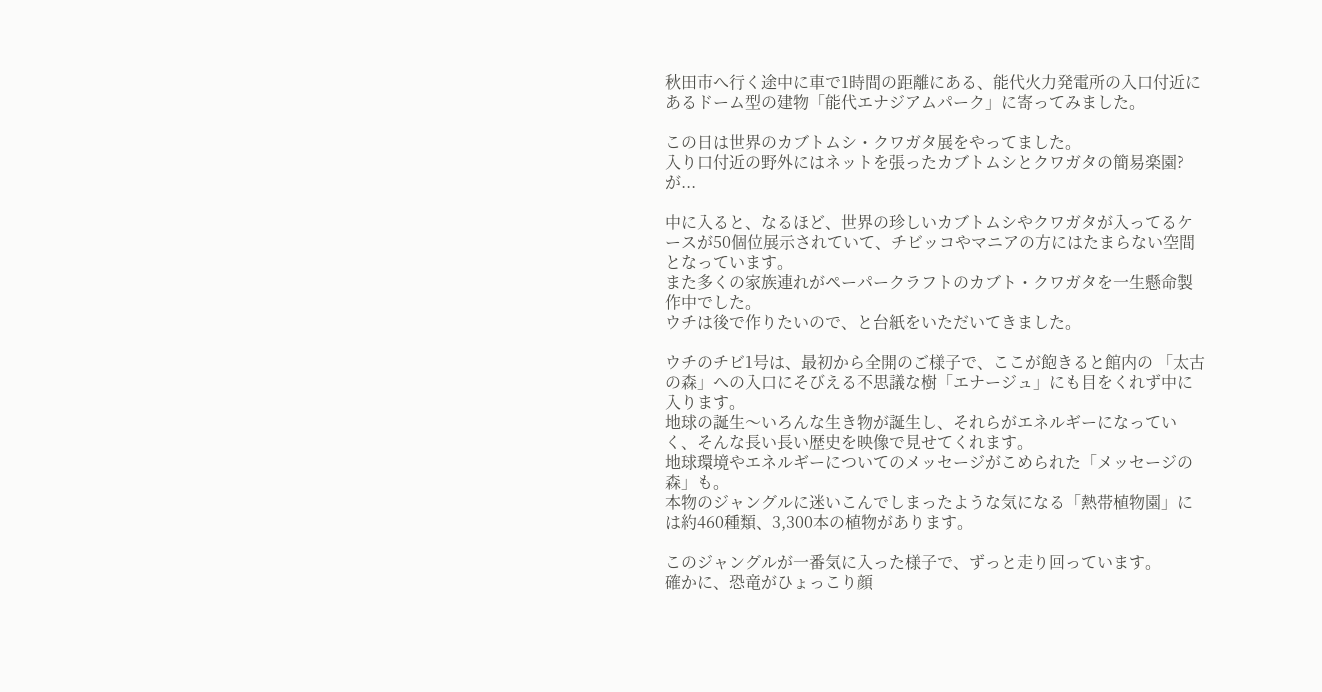秋田市へ行く途中に車で1時間の距離にある、能代火力発電所の入口付近にあるドーム型の建物「能代エナジアムパーク」に寄ってみました。

この日は世界のカブトムシ・クワガタ展をやってました。
入り口付近の野外にはネットを張ったカブトムシとクワガタの簡易楽園?が...

中に入ると、なるほど、世界の珍しいカブトムシやクワガタが入ってるケースが50個位展示されていて、チビッコやマニアの方にはたまらない空間となっています。
また多くの家族連れがペーパークラフトのカブト・クワガタを一生懸命製作中でした。
ウチは後で作りたいので、と台紙をいただいてきました。

ウチのチビ1号は、最初から全開のご様子で、ここが飽きると館内の 「太古の森」への入口にそびえる不思議な樹「エナージュ」にも目をくれず中に入ります。
地球の誕生〜いろんな生き物が誕生し、それらがエネルギーになっていく、そんな長い長い歴史を映像で見せてくれます。
地球環境やエネルギーについてのメッセージがこめられた「メッセージの森」も。
本物のジャングルに迷いこんでしまったような気になる「熱帯植物園」には約460種類、3,300本の植物があります。

このジャングルが一番気に入った様子で、ずっと走り回っています。
確かに、恐竜がひょっこり顔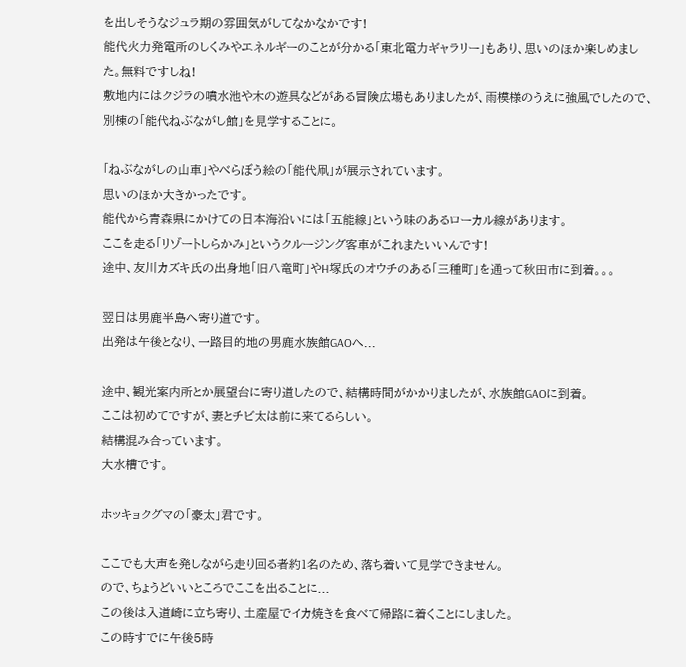を出しそうなジュラ期の雰囲気がしてなかなかです!
能代火力発電所のしくみやエネルギーのことが分かる「東北電力ギャラリー」もあり、思いのほか楽しめました。無料ですしね!
敷地内にはクジラの噴水池や木の遊具などがある冒険広場もありましたが、雨模様のうえに強風でしたので、別棟の「能代ねぶながし館」を見学することに。

「ねぶながしの山車」やべらぼう絵の「能代凧」が展示されています。
思いのほか大きかったです。
能代から青森県にかけての日本海沿いには「五能線」という味のあるローカル線があります。
ここを走る「リゾートしらかみ」というクルージング客車がこれまたいいんです!
途中、友川カズキ氏の出身地「旧八竜町」やH塚氏のオウチのある「三種町」を通って秋田市に到着。。。

翌日は男鹿半島へ寄り道です。
出発は午後となり、一路目的地の男鹿水族館GAOへ...

途中、観光案内所とか展望台に寄り道したので、結構時間がかかりましたが、水族館GAOに到着。
ここは初めてですが、妻とチビ太は前に来てるらしい。
結構混み合っています。
大水槽です。

ホッキョクグマの「豪太」君です。

ここでも大声を発しながら走り回る者約1名のため、落ち着いて見学できません。
ので、ちょうどいいところでここを出ることに...
この後は入道崎に立ち寄り、土産屋でイカ焼きを食べて帰路に着くことにしました。
この時すでに午後5時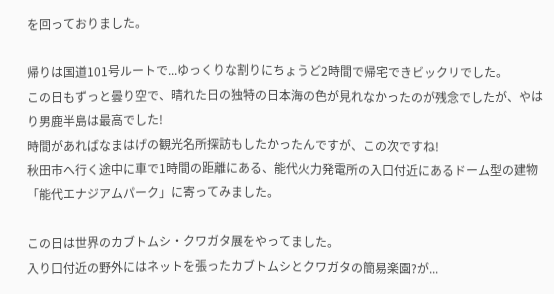を回っておりました。

帰りは国道101号ルートで...ゆっくりな割りにちょうど2時間で帰宅できビックリでした。
この日もずっと曇り空で、晴れた日の独特の日本海の色が見れなかったのが残念でしたが、やはり男鹿半島は最高でした!
時間があればなまはげの観光名所探訪もしたかったんですが、この次ですね!
秋田市へ行く途中に車で1時間の距離にある、能代火力発電所の入口付近にあるドーム型の建物「能代エナジアムパーク」に寄ってみました。

この日は世界のカブトムシ・クワガタ展をやってました。
入り口付近の野外にはネットを張ったカブトムシとクワガタの簡易楽園?が...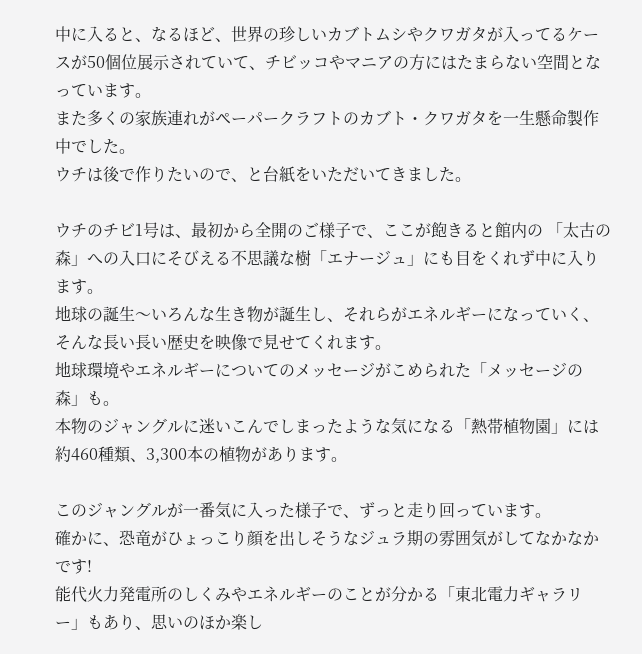中に入ると、なるほど、世界の珍しいカブトムシやクワガタが入ってるケースが50個位展示されていて、チビッコやマニアの方にはたまらない空間となっています。
また多くの家族連れがペーパークラフトのカブト・クワガタを一生懸命製作中でした。
ウチは後で作りたいので、と台紙をいただいてきました。

ウチのチビ1号は、最初から全開のご様子で、ここが飽きると館内の 「太古の森」への入口にそびえる不思議な樹「エナージュ」にも目をくれず中に入ります。
地球の誕生〜いろんな生き物が誕生し、それらがエネルギーになっていく、そんな長い長い歴史を映像で見せてくれます。
地球環境やエネルギーについてのメッセージがこめられた「メッセージの森」も。
本物のジャングルに迷いこんでしまったような気になる「熱帯植物園」には約460種類、3,300本の植物があります。

このジャングルが一番気に入った様子で、ずっと走り回っています。
確かに、恐竜がひょっこり顔を出しそうなジュラ期の雰囲気がしてなかなかです!
能代火力発電所のしくみやエネルギーのことが分かる「東北電力ギャラリー」もあり、思いのほか楽し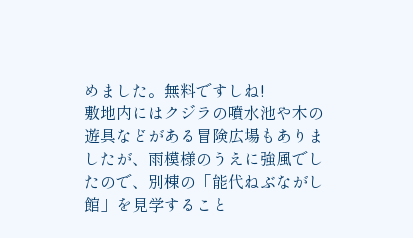めました。無料ですしね!
敷地内にはクジラの噴水池や木の遊具などがある冒険広場もありましたが、雨模様のうえに強風でしたので、別棟の「能代ねぶながし館」を見学すること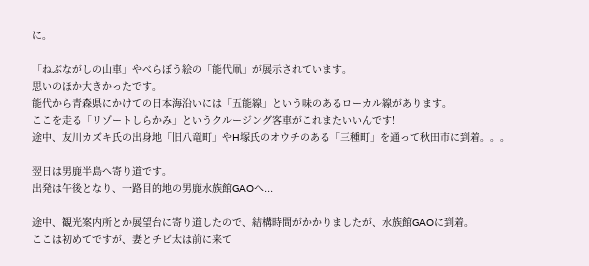に。

「ねぶながしの山車」やべらぼう絵の「能代凧」が展示されています。
思いのほか大きかったです。
能代から青森県にかけての日本海沿いには「五能線」という味のあるローカル線があります。
ここを走る「リゾートしらかみ」というクルージング客車がこれまたいいんです!
途中、友川カズキ氏の出身地「旧八竜町」やH塚氏のオウチのある「三種町」を通って秋田市に到着。。。

翌日は男鹿半島へ寄り道です。
出発は午後となり、一路目的地の男鹿水族館GAOへ...

途中、観光案内所とか展望台に寄り道したので、結構時間がかかりましたが、水族館GAOに到着。
ここは初めてですが、妻とチビ太は前に来て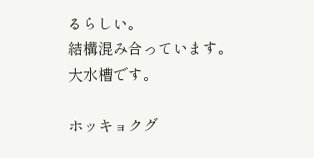るらしい。
結構混み合っています。
大水槽です。

ホッキョクグ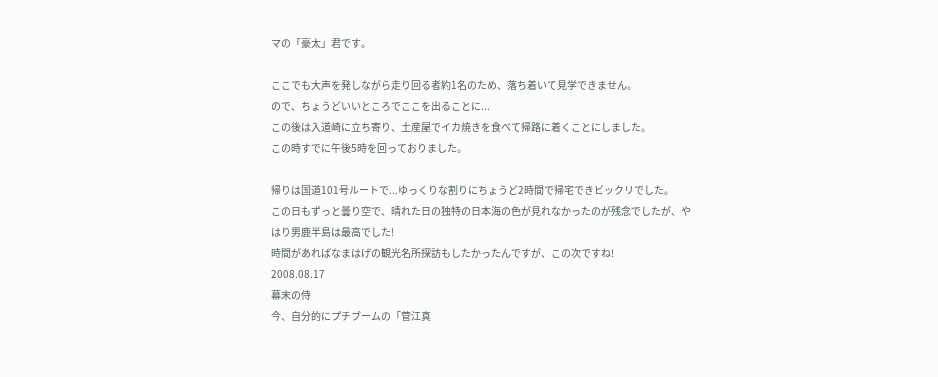マの「豪太」君です。

ここでも大声を発しながら走り回る者約1名のため、落ち着いて見学できません。
ので、ちょうどいいところでここを出ることに...
この後は入道崎に立ち寄り、土産屋でイカ焼きを食べて帰路に着くことにしました。
この時すでに午後5時を回っておりました。

帰りは国道101号ルートで...ゆっくりな割りにちょうど2時間で帰宅できビックリでした。
この日もずっと曇り空で、晴れた日の独特の日本海の色が見れなかったのが残念でしたが、やはり男鹿半島は最高でした!
時間があればなまはげの観光名所探訪もしたかったんですが、この次ですね!
2008.08.17
幕末の侍
今、自分的にプチブームの「菅江真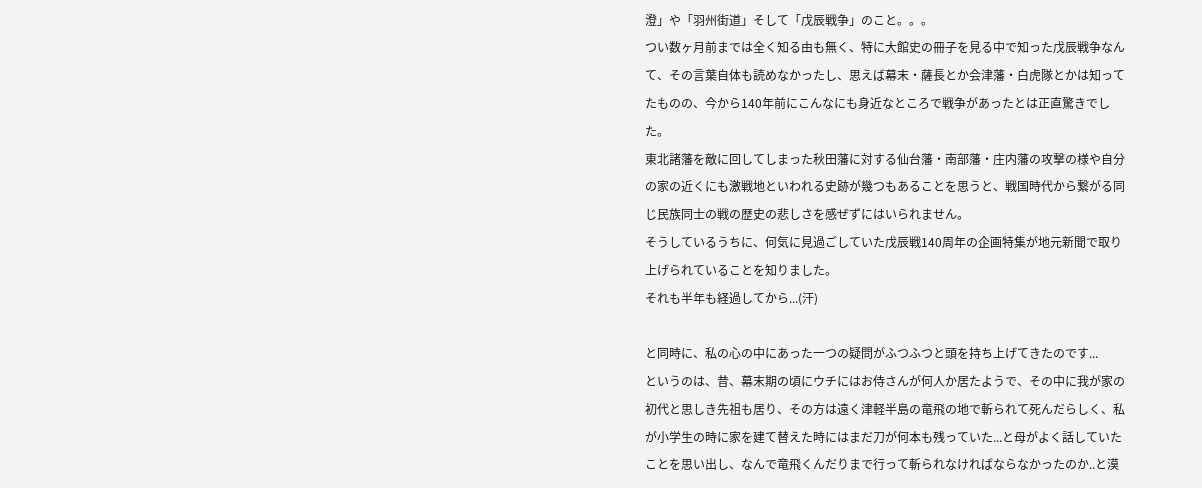澄」や「羽州街道」そして「戊辰戦争」のこと。。。
つい数ヶ月前までは全く知る由も無く、特に大館史の冊子を見る中で知った戊辰戦争なんて、その言葉自体も読めなかったし、思えば幕末・薩長とか会津藩・白虎隊とかは知ってたものの、今から140年前にこんなにも身近なところで戦争があったとは正直驚きでした。
東北諸藩を敵に回してしまった秋田藩に対する仙台藩・南部藩・庄内藩の攻撃の様や自分の家の近くにも激戦地といわれる史跡が幾つもあることを思うと、戦国時代から繋がる同じ民族同士の戦の歴史の悲しさを感ぜずにはいられません。
そうしているうちに、何気に見過ごしていた戊辰戦140周年の企画特集が地元新聞で取り上げられていることを知りました。
それも半年も経過してから...(汗)

と同時に、私の心の中にあった一つの疑問がふつふつと頭を持ち上げてきたのです...
というのは、昔、幕末期の頃にウチにはお侍さんが何人か居たようで、その中に我が家の初代と思しき先祖も居り、その方は遠く津軽半島の竜飛の地で斬られて死んだらしく、私が小学生の時に家を建て替えた時にはまだ刀が何本も残っていた...と母がよく話していたことを思い出し、なんで竜飛くんだりまで行って斬られなければならなかったのか..と漠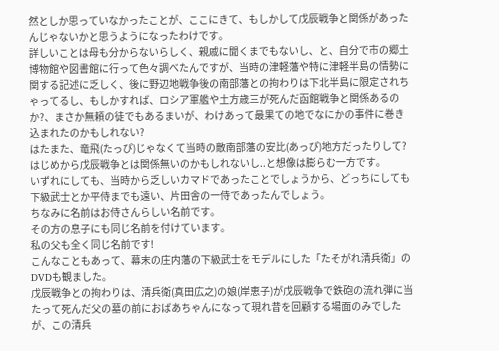然としか思っていなかったことが、ここにきて、もしかして戊辰戦争と関係があったんじゃないかと思うようになったわけです。
詳しいことは母も分からないらしく、親戚に聞くまでもないし、と、自分で市の郷土博物館や図書館に行って色々調べたんですが、当時の津軽藩や特に津軽半島の情勢に関する記述に乏しく、後に野辺地戦争後の南部藩との拘わりは下北半島に限定されちゃってるし、もしかすれば、ロシア軍艦や土方歳三が死んだ函館戦争と関係あるのか?、まさか無頼の徒でもあるまいが、わけあって最果ての地でなにかの事件に巻き込まれたのかもしれない?
はたまた、竜飛(たっぴ)じゃなくて当時の敵南部藩の安比(あっぴ)地方だったりして?
はじめから戊辰戦争とは関係無いのかもしれないし..と想像は膨らむ一方です。
いずれにしても、当時から乏しいカマドであったことでしょうから、どっちにしても下級武士とか平侍までも遠い、片田舎の一侍であったんでしょう。
ちなみに名前はお侍さんらしい名前です。
その方の息子にも同じ名前を付けています。
私の父も全く同じ名前です!
こんなこともあって、幕末の庄内藩の下級武士をモデルにした「たそがれ清兵衛」のDVDも観ました。
戊辰戦争との拘わりは、清兵衛(真田広之)の娘(岸恵子)が戊辰戦争で鉄砲の流れ弾に当たって死んだ父の墓の前におばあちゃんになって現れ昔を回顧する場面のみでしたが、この清兵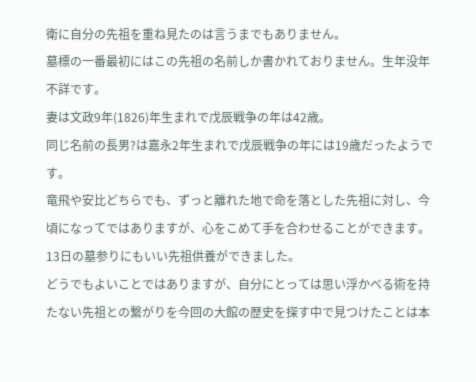衛に自分の先祖を重ね見たのは言うまでもありません。
墓標の一番最初にはこの先祖の名前しか書かれておりません。生年没年不詳です。
妻は文政9年(1826)年生まれで戊辰戦争の年は42歳。
同じ名前の長男?は嘉永2年生まれで戊辰戦争の年には19歳だったようです。
竜飛や安比どちらでも、ずっと離れた地で命を落とした先祖に対し、今頃になってではありますが、心をこめて手を合わせることができます。
13日の墓参りにもいい先祖供養ができました。
どうでもよいことではありますが、自分にとっては思い浮かべる術を持たない先祖との繋がりを今回の大館の歴史を探す中で見つけたことは本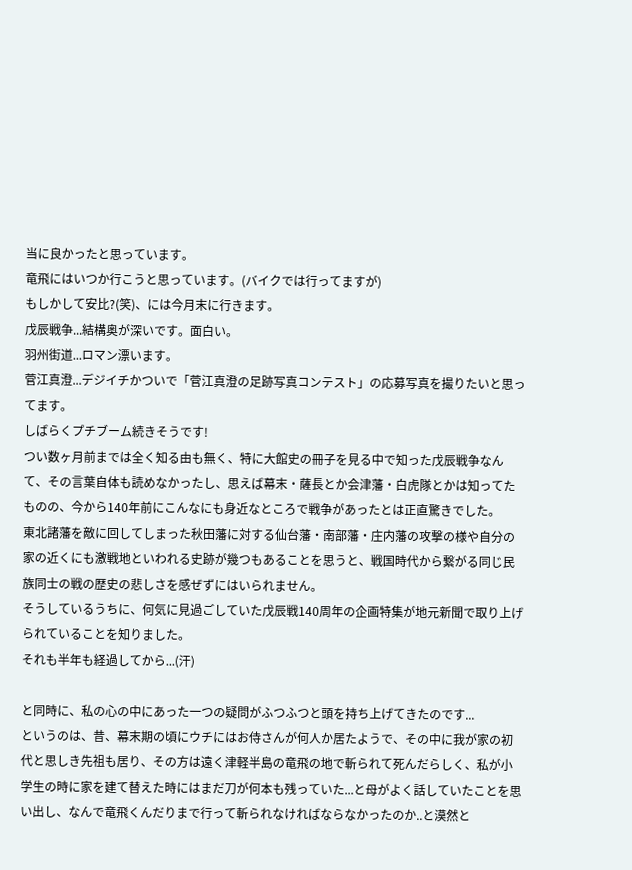当に良かったと思っています。
竜飛にはいつか行こうと思っています。(バイクでは行ってますが)
もしかして安比?(笑)、には今月末に行きます。
戊辰戦争...結構奥が深いです。面白い。
羽州街道...ロマン漂います。
菅江真澄...デジイチかついで「菅江真澄の足跡写真コンテスト」の応募写真を撮りたいと思ってます。
しばらくプチブーム続きそうです!
つい数ヶ月前までは全く知る由も無く、特に大館史の冊子を見る中で知った戊辰戦争なんて、その言葉自体も読めなかったし、思えば幕末・薩長とか会津藩・白虎隊とかは知ってたものの、今から140年前にこんなにも身近なところで戦争があったとは正直驚きでした。
東北諸藩を敵に回してしまった秋田藩に対する仙台藩・南部藩・庄内藩の攻撃の様や自分の家の近くにも激戦地といわれる史跡が幾つもあることを思うと、戦国時代から繋がる同じ民族同士の戦の歴史の悲しさを感ぜずにはいられません。
そうしているうちに、何気に見過ごしていた戊辰戦140周年の企画特集が地元新聞で取り上げられていることを知りました。
それも半年も経過してから...(汗)

と同時に、私の心の中にあった一つの疑問がふつふつと頭を持ち上げてきたのです...
というのは、昔、幕末期の頃にウチにはお侍さんが何人か居たようで、その中に我が家の初代と思しき先祖も居り、その方は遠く津軽半島の竜飛の地で斬られて死んだらしく、私が小学生の時に家を建て替えた時にはまだ刀が何本も残っていた...と母がよく話していたことを思い出し、なんで竜飛くんだりまで行って斬られなければならなかったのか..と漠然と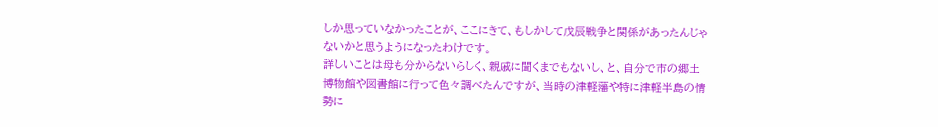しか思っていなかったことが、ここにきて、もしかして戊辰戦争と関係があったんじゃないかと思うようになったわけです。
詳しいことは母も分からないらしく、親戚に聞くまでもないし、と、自分で市の郷土博物館や図書館に行って色々調べたんですが、当時の津軽藩や特に津軽半島の情勢に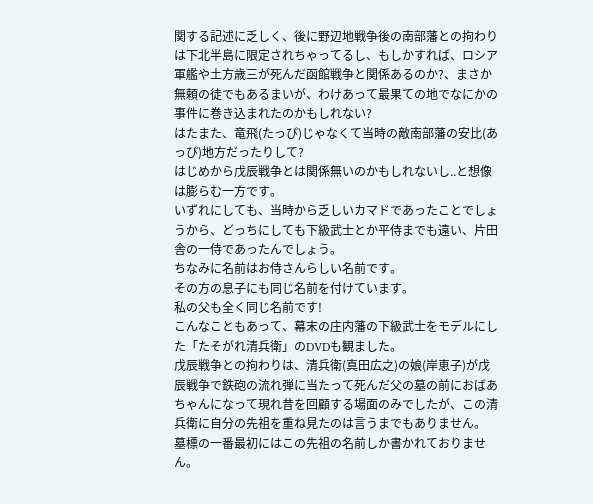関する記述に乏しく、後に野辺地戦争後の南部藩との拘わりは下北半島に限定されちゃってるし、もしかすれば、ロシア軍艦や土方歳三が死んだ函館戦争と関係あるのか?、まさか無頼の徒でもあるまいが、わけあって最果ての地でなにかの事件に巻き込まれたのかもしれない?
はたまた、竜飛(たっぴ)じゃなくて当時の敵南部藩の安比(あっぴ)地方だったりして?
はじめから戊辰戦争とは関係無いのかもしれないし..と想像は膨らむ一方です。
いずれにしても、当時から乏しいカマドであったことでしょうから、どっちにしても下級武士とか平侍までも遠い、片田舎の一侍であったんでしょう。
ちなみに名前はお侍さんらしい名前です。
その方の息子にも同じ名前を付けています。
私の父も全く同じ名前です!
こんなこともあって、幕末の庄内藩の下級武士をモデルにした「たそがれ清兵衛」のDVDも観ました。
戊辰戦争との拘わりは、清兵衛(真田広之)の娘(岸恵子)が戊辰戦争で鉄砲の流れ弾に当たって死んだ父の墓の前におばあちゃんになって現れ昔を回顧する場面のみでしたが、この清兵衛に自分の先祖を重ね見たのは言うまでもありません。
墓標の一番最初にはこの先祖の名前しか書かれておりません。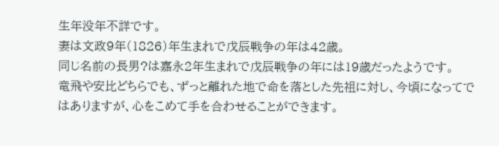生年没年不詳です。
妻は文政9年(1826)年生まれで戊辰戦争の年は42歳。
同じ名前の長男?は嘉永2年生まれで戊辰戦争の年には19歳だったようです。
竜飛や安比どちらでも、ずっと離れた地で命を落とした先祖に対し、今頃になってではありますが、心をこめて手を合わせることができます。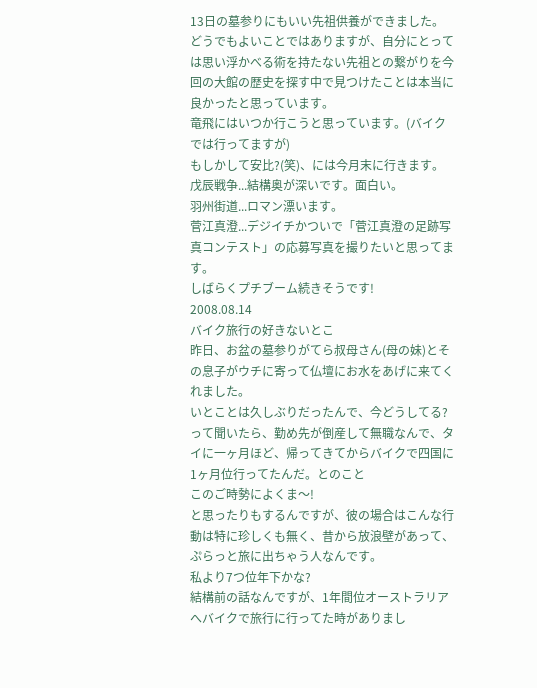13日の墓参りにもいい先祖供養ができました。
どうでもよいことではありますが、自分にとっては思い浮かべる術を持たない先祖との繋がりを今回の大館の歴史を探す中で見つけたことは本当に良かったと思っています。
竜飛にはいつか行こうと思っています。(バイクでは行ってますが)
もしかして安比?(笑)、には今月末に行きます。
戊辰戦争...結構奥が深いです。面白い。
羽州街道...ロマン漂います。
菅江真澄...デジイチかついで「菅江真澄の足跡写真コンテスト」の応募写真を撮りたいと思ってます。
しばらくプチブーム続きそうです!
2008.08.14
バイク旅行の好きないとこ
昨日、お盆の墓参りがてら叔母さん(母の妹)とその息子がウチに寄って仏壇にお水をあげに来てくれました。
いとことは久しぶりだったんで、今どうしてる?って聞いたら、勤め先が倒産して無職なんで、タイに一ヶ月ほど、帰ってきてからバイクで四国に1ヶ月位行ってたんだ。とのこと
このご時勢によくま〜!
と思ったりもするんですが、彼の場合はこんな行動は特に珍しくも無く、昔から放浪壁があって、ぷらっと旅に出ちゃう人なんです。
私より7つ位年下かな?
結構前の話なんですが、1年間位オーストラリアへバイクで旅行に行ってた時がありまし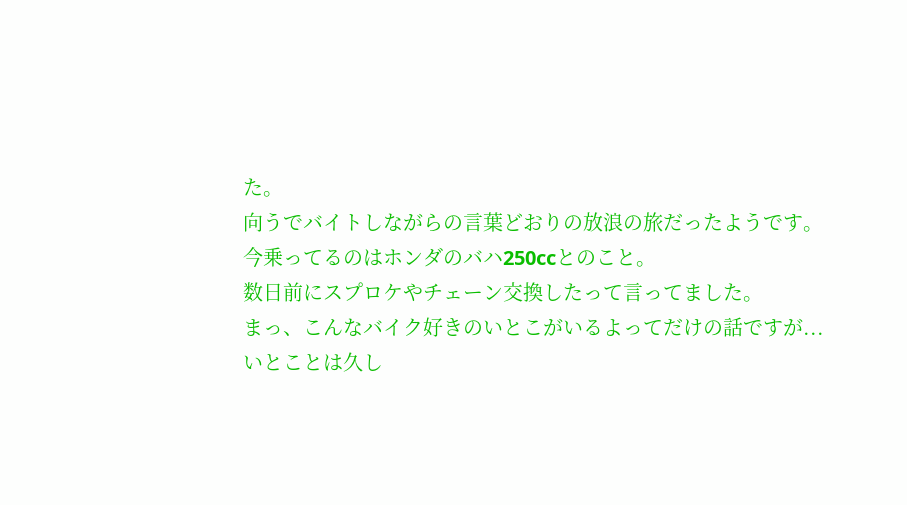た。
向うでバイトしながらの言葉どおりの放浪の旅だったようです。
今乗ってるのはホンダのバハ250ccとのこと。
数日前にスプロケやチェーン交換したって言ってました。
まっ、こんなバイク好きのいとこがいるよってだけの話ですが...
いとことは久し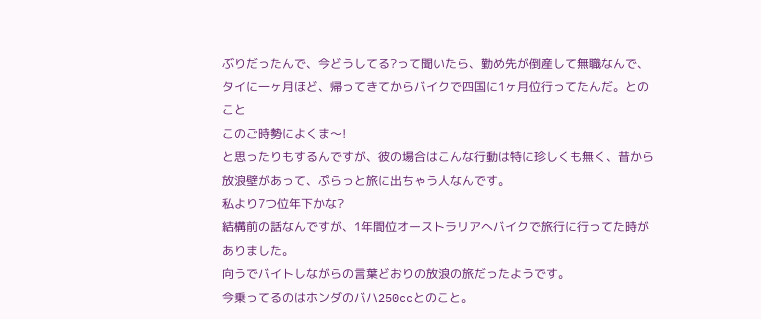ぶりだったんで、今どうしてる?って聞いたら、勤め先が倒産して無職なんで、タイに一ヶ月ほど、帰ってきてからバイクで四国に1ヶ月位行ってたんだ。とのこと
このご時勢によくま〜!
と思ったりもするんですが、彼の場合はこんな行動は特に珍しくも無く、昔から放浪壁があって、ぷらっと旅に出ちゃう人なんです。
私より7つ位年下かな?
結構前の話なんですが、1年間位オーストラリアへバイクで旅行に行ってた時がありました。
向うでバイトしながらの言葉どおりの放浪の旅だったようです。
今乗ってるのはホンダのバハ250ccとのこと。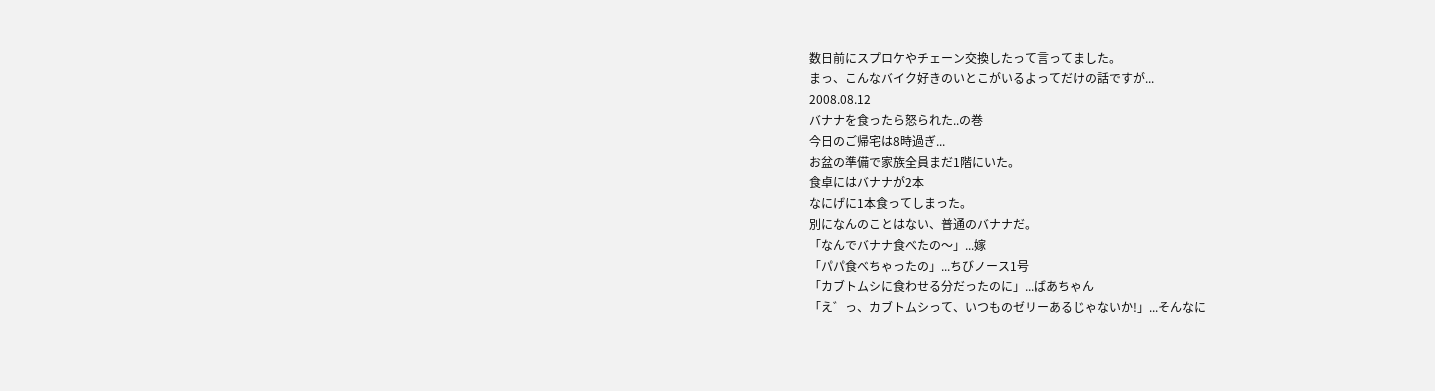数日前にスプロケやチェーン交換したって言ってました。
まっ、こんなバイク好きのいとこがいるよってだけの話ですが...
2008.08.12
バナナを食ったら怒られた..の巻
今日のご帰宅は8時過ぎ...
お盆の準備で家族全員まだ1階にいた。
食卓にはバナナが2本
なにげに1本食ってしまった。
別になんのことはない、普通のバナナだ。
「なんでバナナ食べたの〜」...嫁
「パパ食べちゃったの」...ちびノース1号
「カブトムシに食わせる分だったのに」...ばあちゃん
「え゛っ、カブトムシって、いつものゼリーあるじゃないか!」...そんなに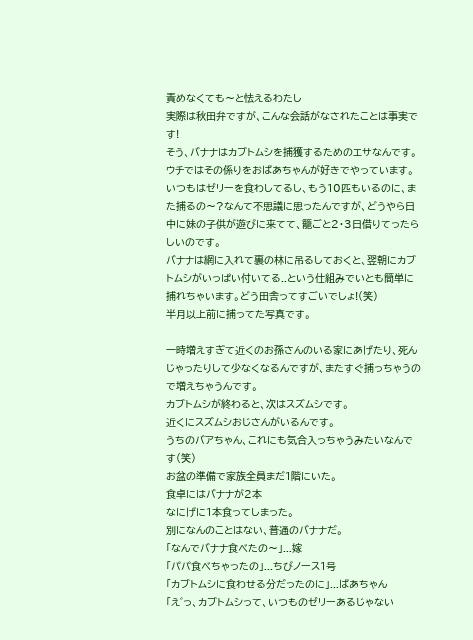責めなくても〜と怯えるわたし
実際は秋田弁ですが、こんな会話がなされたことは事実です!
そう、バナナはカブトムシを捕獲するためのエサなんです。
ウチではその係りをおばあちゃんが好きでやっています。
いつもはゼリーを食わしてるし、もう10匹もいるのに、また捕るの〜?なんて不思議に思ったんですが、どうやら日中に妹の子供が遊びに来てて、籠ごと2・3日借りてったらしいのです。
バナナは網に入れて裏の林に吊るしておくと、翌朝にカブトムシがいっぱい付いてる..という仕組みでいとも簡単に捕れちゃいます。どう田舎ってすごいでしょ!(笑)
半月以上前に捕ってた写真です。

一時増えすぎて近くのお孫さんのいる家にあげたり、死んじゃったりして少なくなるんですが、またすぐ捕っちゃうので増えちゃうんです。
カブトムシが終わると、次はスズムシです。
近くにスズムシおじさんがいるんです。
うちのバアちゃん、これにも気合入っちゃうみたいなんです(笑)
お盆の準備で家族全員まだ1階にいた。
食卓にはバナナが2本
なにげに1本食ってしまった。
別になんのことはない、普通のバナナだ。
「なんでバナナ食べたの〜」...嫁
「パパ食べちゃったの」...ちびノース1号
「カブトムシに食わせる分だったのに」...ばあちゃん
「え゛っ、カブトムシって、いつものゼリーあるじゃない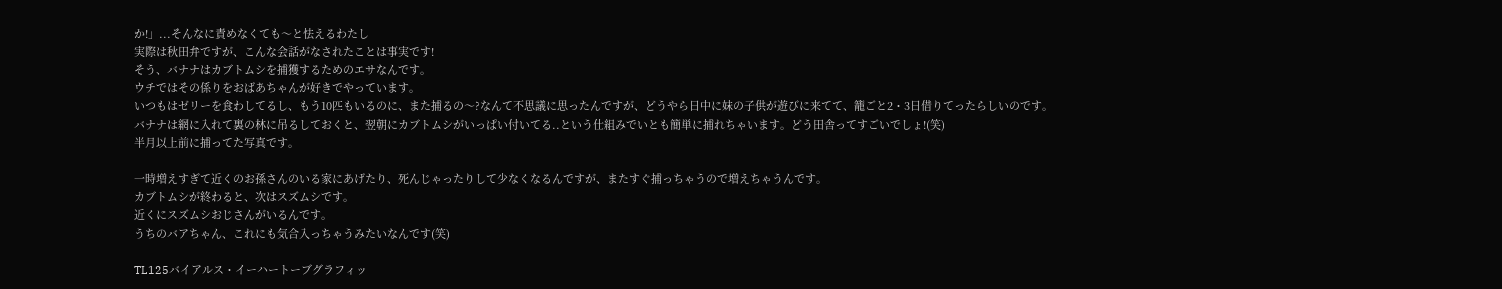か!」...そんなに責めなくても〜と怯えるわたし
実際は秋田弁ですが、こんな会話がなされたことは事実です!
そう、バナナはカブトムシを捕獲するためのエサなんです。
ウチではその係りをおばあちゃんが好きでやっています。
いつもはゼリーを食わしてるし、もう10匹もいるのに、また捕るの〜?なんて不思議に思ったんですが、どうやら日中に妹の子供が遊びに来てて、籠ごと2・3日借りてったらしいのです。
バナナは網に入れて裏の林に吊るしておくと、翌朝にカブトムシがいっぱい付いてる..という仕組みでいとも簡単に捕れちゃいます。どう田舎ってすごいでしょ!(笑)
半月以上前に捕ってた写真です。

一時増えすぎて近くのお孫さんのいる家にあげたり、死んじゃったりして少なくなるんですが、またすぐ捕っちゃうので増えちゃうんです。
カブトムシが終わると、次はスズムシです。
近くにスズムシおじさんがいるんです。
うちのバアちゃん、これにも気合入っちゃうみたいなんです(笑)

TL125バイアルス・イーハートーブグラフィッ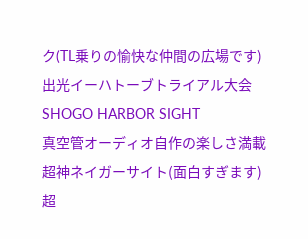ク(TL乗りの愉快な仲間の広場です)
出光イーハトーブトライアル大会
SHOGO HARBOR SIGHT
真空管オーディオ自作の楽しさ満載
超神ネイガーサイト(面白すぎます)
超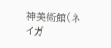神美術館(ネイガ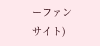ーファンサイト)